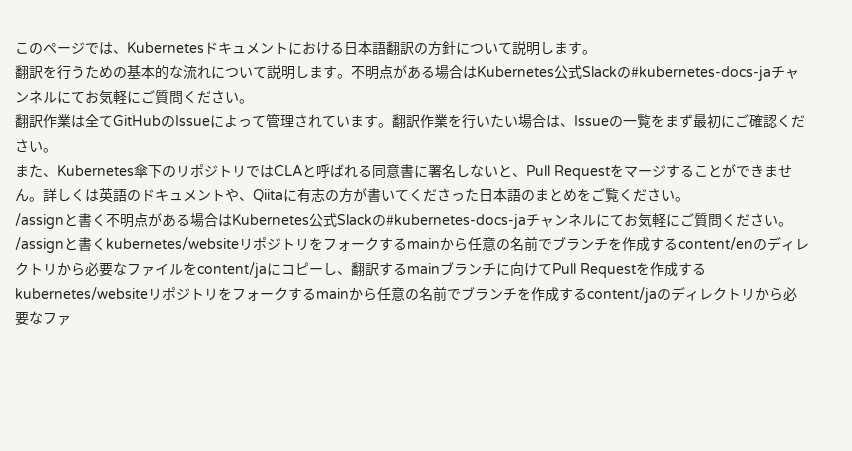このページでは、Kubernetesドキュメントにおける日本語翻訳の方針について説明します。
翻訳を行うための基本的な流れについて説明します。不明点がある場合はKubernetes公式Slackの#kubernetes-docs-jaチャンネルにてお気軽にご質問ください。
翻訳作業は全てGitHubのIssueによって管理されています。翻訳作業を行いたい場合は、Issueの一覧をまず最初にご確認ください。
また、Kubernetes傘下のリポジトリではCLAと呼ばれる同意書に署名しないと、Pull Requestをマージすることができません。詳しくは英語のドキュメントや、Qiitaに有志の方が書いてくださった日本語のまとめをご覧ください。
/assignと書く不明点がある場合はKubernetes公式Slackの#kubernetes-docs-jaチャンネルにてお気軽にご質問ください。
/assignと書くkubernetes/websiteリポジトリをフォークするmainから任意の名前でブランチを作成するcontent/enのディレクトリから必要なファイルをcontent/jaにコピーし、翻訳するmainブランチに向けてPull Requestを作成するkubernetes/websiteリポジトリをフォークするmainから任意の名前でブランチを作成するcontent/jaのディレクトリから必要なファ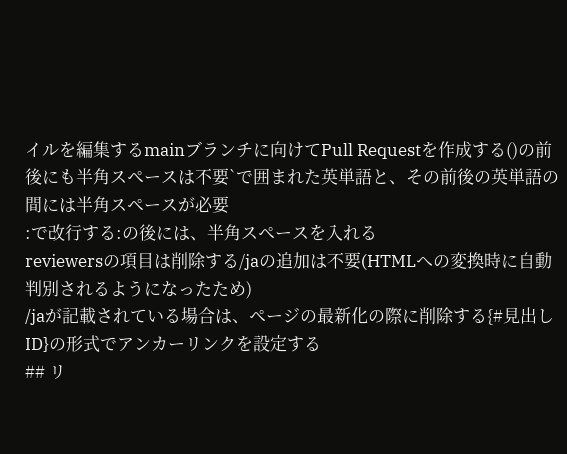イルを編集するmainブランチに向けてPull Requestを作成する()の前後にも半角スペースは不要`で囲まれた英単語と、その前後の英単語の間には半角スペースが必要
:で改行する:の後には、半角スペースを入れる
reviewersの項目は削除する/jaの追加は不要(HTMLへの変換時に自動判別されるようになったため)
/jaが記載されている場合は、ページの最新化の際に削除する{#見出しID}の形式でアンカーリンクを設定する
## リ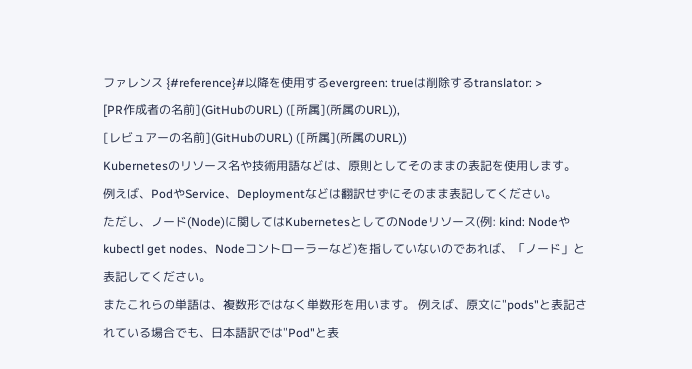ファレンス {#reference}#以降を使用するevergreen: trueは削除するtranslator: >
[PR作成者の名前](GitHubのURL) ([所属](所属のURL)),
[レビュアーの名前](GitHubのURL) ([所属](所属のURL))
Kubernetesのリソース名や技術用語などは、原則としてそのままの表記を使用します。 例えば、PodやService、Deploymentなどは翻訳せずにそのまま表記してください。
ただし、ノード(Node)に関してはKubernetesとしてのNodeリソース(例: kind: Nodeやkubectl get nodes、Nodeコントローラーなど)を指していないのであれば、「ノード」と表記してください。
またこれらの単語は、複数形ではなく単数形を用います。 例えば、原文に"pods"と表記されている場合でも、日本語訳では"Pod"と表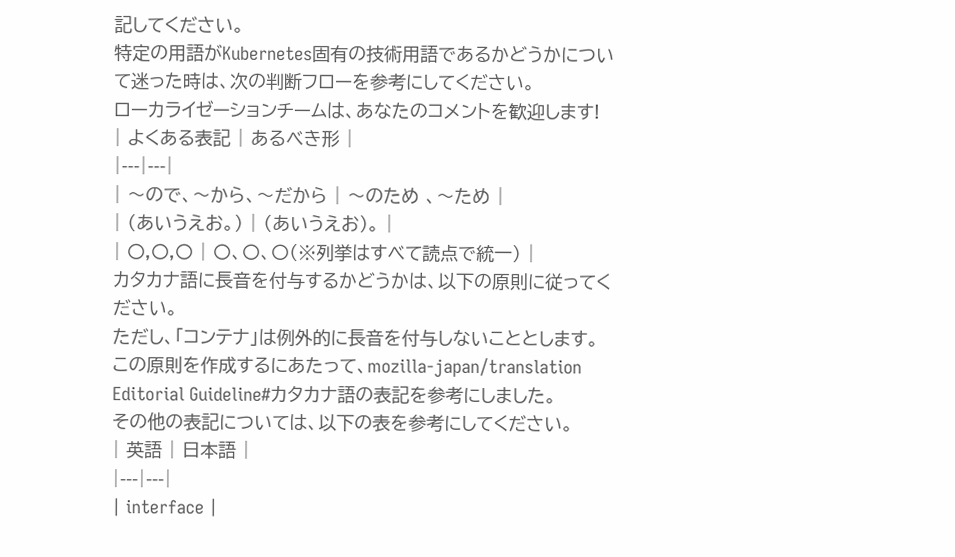記してください。
特定の用語がKubernetes固有の技術用語であるかどうかについて迷った時は、次の判断フローを参考にしてください。
ローカライゼーションチームは、あなたのコメントを歓迎します!
| よくある表記 | あるべき形 |
|---|---|
| 〜ので、〜から、〜だから | 〜のため 、〜ため |
| (あいうえお。) | (あいうえお)。 |
| 〇,〇,〇 | 〇、〇、〇(※列挙はすべて読点で統一) |
カタカナ語に長音を付与するかどうかは、以下の原則に従ってください。
ただし、「コンテナ」は例外的に長音を付与しないこととします。
この原則を作成するにあたって、mozilla-japan/translation Editorial Guideline#カタカナ語の表記を参考にしました。
その他の表記については、以下の表を参考にしてください。
| 英語 | 日本語 |
|---|---|
| interface |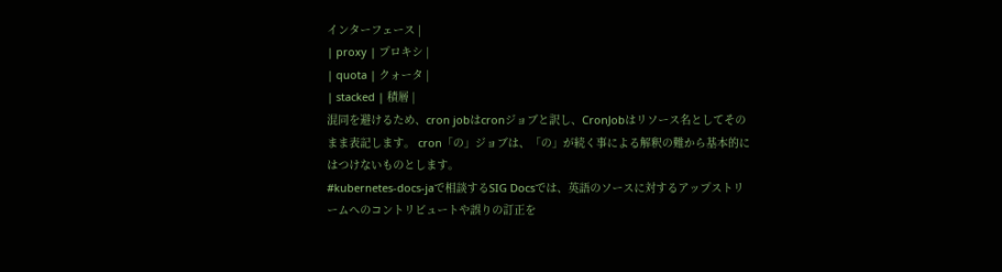インターフェース |
| proxy | プロキシ |
| quota | クォータ |
| stacked | 積層 |
混同を避けるため、cron jobはcronジョブと訳し、CronJobはリソース名としてそのまま表記します。 cron「の」ジョブは、「の」が続く事による解釈の難から基本的にはつけないものとします。
#kubernetes-docs-jaで相談するSIG Docsでは、英語のソースに対するアップストリームへのコントリビュートや誤りの訂正を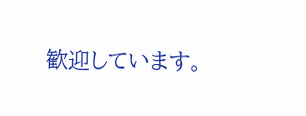歓迎しています。